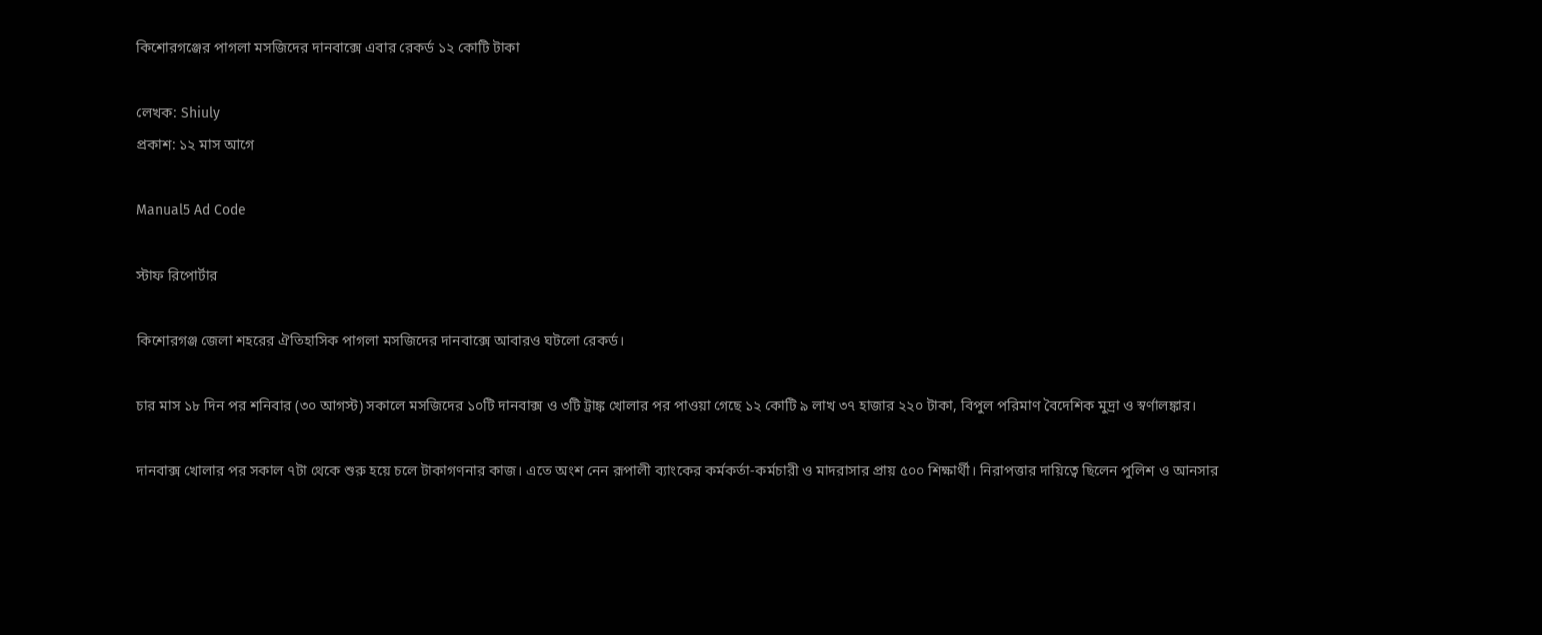কিশোরগঞ্জের পাগলা মসজিদের দানবাক্সে এবার রেকর্ড ১২ কোটি টাকা

লেখক: Shiuly
প্রকাশ: ১২ মাস আগে

Manual5 Ad Code

স্টাফ রিপোর্টার

কিশোরগঞ্জ জেলা শহরের ঐতিহাসিক পাগলা মসজিদের দানবাক্সে আবারও ঘটলো রেকর্ড।

চার মাস ১৮ দিন পর শনিবার (৩০ আগস্ট) সকালে মসজিদের ১০টি দানবাক্স ও ৩টি ট্রাঙ্ক খোলার পর পাওয়া গেছে ১২ কোটি ৯ লাখ ৩৭ হাজার ২২০ টাকা, বিপুল পরিমাণ বৈদেশিক মুদ্রা ও স্বর্ণালঙ্কার।

দানবাক্স খোলার পর সকাল ৭টা থেকে শুরু হয়ে চলে টাকাগণনার কাজ। এতে অংশ নেন রূপালী ব্যাংকের কর্মকর্তা-কর্মচারী ও মাদরাসার প্রায় ৫০০ শিক্ষার্থী। নিরাপত্তার দায়িত্বে ছিলেন পুলিশ ও আনসার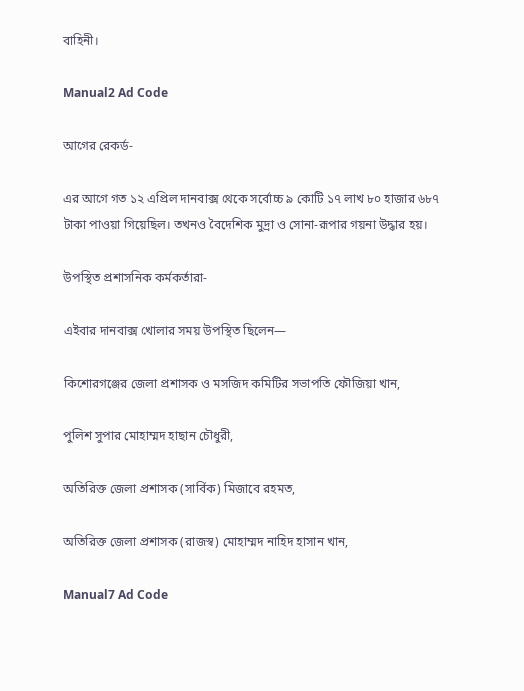বাহিনী।

Manual2 Ad Code

আগের রেকর্ড-

এর আগে গত ১২ এপ্রিল দানবাক্স থেকে সর্বোচ্চ ৯ কোটি ১৭ লাখ ৮০ হাজার ৬৮৭ টাকা পাওয়া গিয়েছিল। তখনও বৈদেশিক মুদ্রা ও সোনা-রূপার গয়না উদ্ধার হয়।

উপস্থিত প্রশাসনিক কর্মকর্তারা-

এইবার দানবাক্স খোলার সময় উপস্থিত ছিলেন—

কিশোরগঞ্জের জেলা প্রশাসক ও মসজিদ কমিটির সভাপতি ফৌজিয়া খান,

পুলিশ সুপার মোহাম্মদ হাছান চৌধুরী,

অতিরিক্ত জেলা প্রশাসক (সার্বিক) মিজাবে রহমত,

অতিরিক্ত জেলা প্রশাসক (রাজস্ব) মোহাম্মদ নাহিদ হাসান খান,

Manual7 Ad Code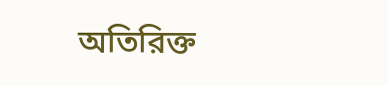অতিরিক্ত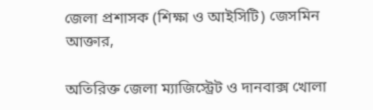জেলা প্রশাসক (শিক্ষা ও আইসিটি) জেসমিন আক্তার,

অতিরিক্ত জেলা ম্যাজিস্ট্রেট ও দানবাক্স খোলা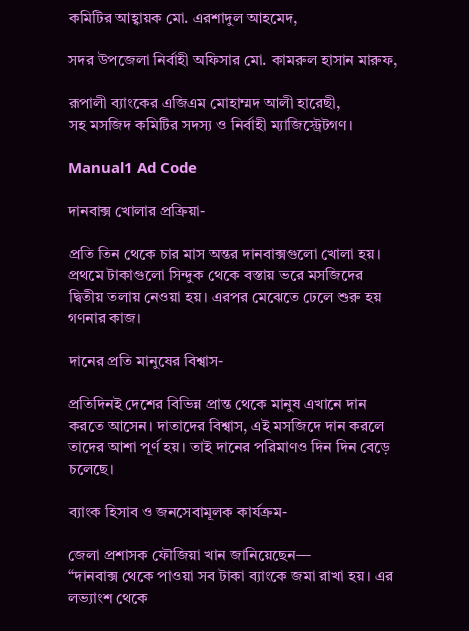কমিটির আহ্বায়ক মো. এরশাদুল আহমেদ,

সদর উপজেলা নির্বাহী অফিসার মো. কামরুল হাসান মারুফ,

রূপালী ব্যাংকের এজিএম মোহাম্মদ আলী হারেছী,
সহ মসজিদ কমিটির সদস্য ও নির্বাহী ম্যাজিস্ট্রেটগণ।

Manual1 Ad Code

দানবাক্স খোলার প্রক্রিয়া-

প্রতি তিন থেকে চার মাস অন্তর দানবাক্সগুলো খোলা হয়। প্রথমে টাকাগুলো সিন্দুক থেকে বস্তায় ভরে মসজিদের দ্বিতীয় তলায় নেওয়া হয়। এরপর মেঝেতে ঢেলে শুরু হয় গণনার কাজ।

দানের প্রতি মানুষের বিশ্বাস-

প্রতিদিনই দেশের বিভিন্ন প্রান্ত থেকে মানুষ এখানে দান করতে আসেন। দাতাদের বিশ্বাস, এই মসজিদে দান করলে তাদের আশা পূর্ণ হয়। তাই দানের পরিমাণও দিন দিন বেড়ে চলেছে।

ব্যাংক হিসাব ও জনসেবামূলক কার্যক্রম-

জেলা প্রশাসক ফৌজিয়া খান জানিয়েছেন—
“দানবাক্স থেকে পাওয়া সব টাকা ব্যাংকে জমা রাখা হয়। এর লভ্যাংশ থেকে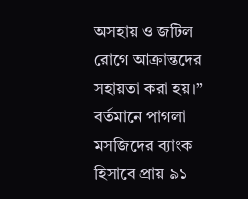অসহায় ও জটিল রোগে আক্রান্তদের সহায়তা করা হয়।”
বর্তমানে পাগলা মসজিদের ব্যাংক হিসাবে প্রায় ৯১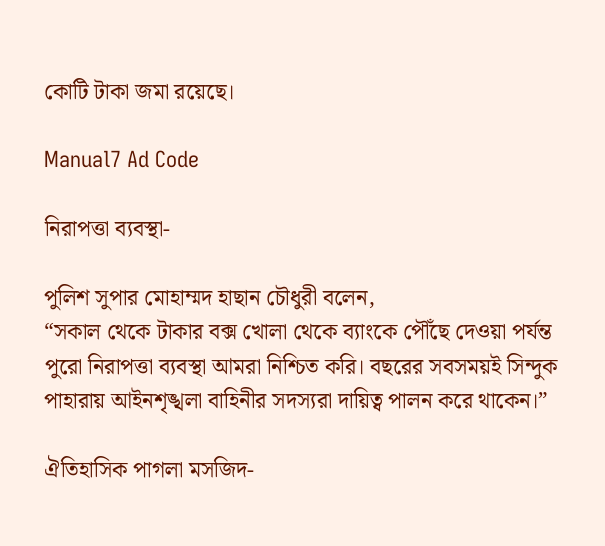কোটি টাকা জমা রয়েছে।

Manual7 Ad Code

নিরাপত্তা ব্যবস্থা-

পুলিশ সুপার মোহাম্মদ হাছান চৌধুরী বলেন,
“সকাল থেকে টাকার বক্স খোলা থেকে ব্যাংকে পৌঁছে দেওয়া পর্যন্ত পুরো নিরাপত্তা ব্যবস্থা আমরা নিশ্চিত করি। বছরের সবসময়ই সিন্দুক পাহারায় আইনশৃঙ্খলা বাহিনীর সদস্যরা দায়িত্ব পালন করে থাকেন।”

ঐতিহাসিক পাগলা মসজিদ-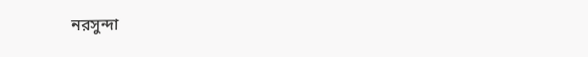নরসুন্দা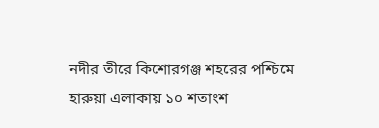নদীর তীরে কিশোরগঞ্জ শহরের পশ্চিমে হারুয়া এলাকায় ১০ শতাংশ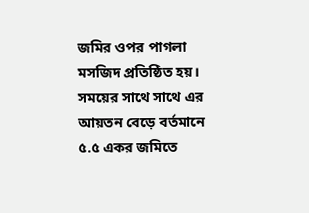জমির ওপর পাগলা মসজিদ প্রতিষ্ঠিত হয়। সময়ের সাথে সাথে এর আয়তন বেড়ে বর্তমানে ৫.৫ একর জমিতে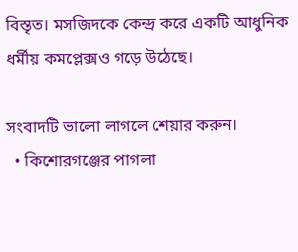বিস্তৃত। মসজিদকে কেন্দ্র করে একটি আধুনিক ধর্মীয় কমপ্লেক্সও গড়ে উঠেছে।

সংবাদটি ভালো লাগলে শেয়ার করুন।
  • কিশোরগঞ্জের পাগলা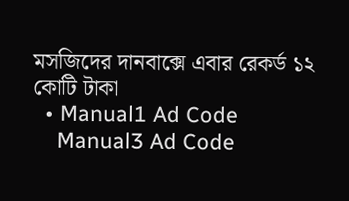মসজিদের দানবাক্সে এবার রেকর্ড ১২ কোটি টাকা
  • Manual1 Ad Code
    Manual3 Ad Code